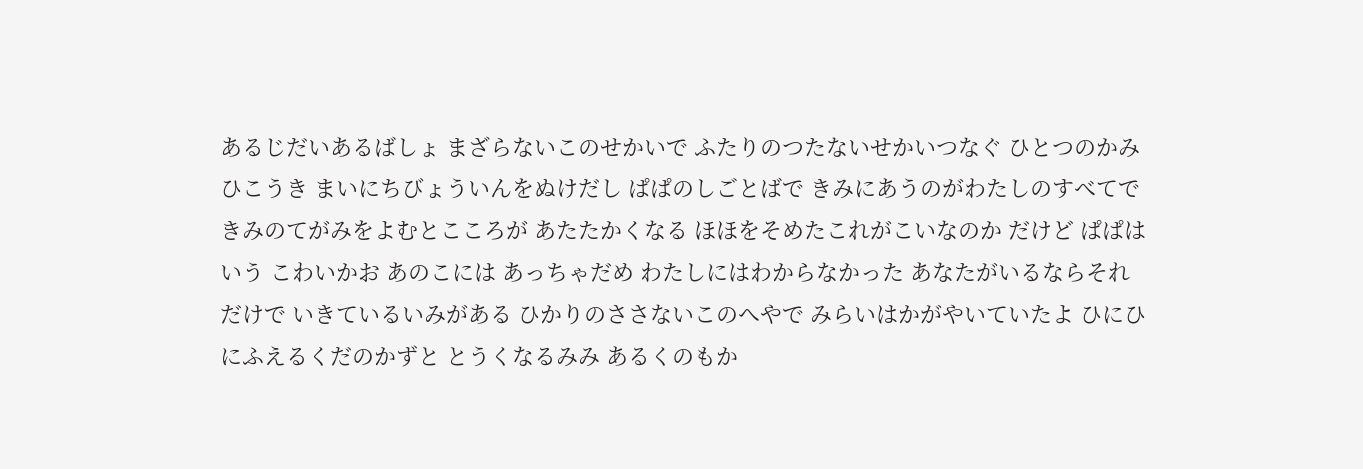あるじだいあるばしょ まざらないこのせかいで ふたりのつたないせかいつなぐ ひとつのかみひこうき まいにちびょういんをぬけだし ぱぱのしごとばで きみにあうのがわたしのすべてで きみのてがみをよむとこころが あたたかくなる ほほをそめたこれがこいなのか だけど ぱぱはいう こわいかお あのこには あっちゃだめ わたしにはわからなかった あなたがいるならそれだけで いきているいみがある ひかりのささないこのへやで みらいはかがやいていたよ ひにひにふえるくだのかずと とうくなるみみ あるくのもか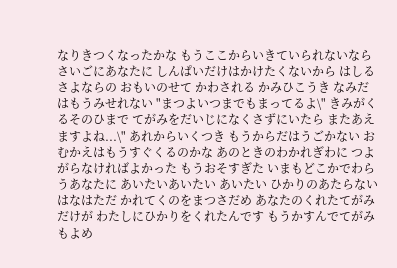なりきつくなったかな もうここからいきていられないなら さいごにあなたに しんぱいだけはかけたくないから はしる さよならの おもいのせて かわされる かみひこうき なみだはもうみせれない "まつよいつまでもまってるよ\" きみがくるそのひまで てがみをだいじになくさずにいたら またあえますよね...\" あれからいくつき もうからだはうごかない おむかえはもうすぐくるのかな あのときのわかれぎわに つよがらなければよかった もうおそすぎた いまもどこかでわらうあなたに あいたいあいたい あいたい ひかりのあたらないはなはただ かれてくのをまつさだめ あなたのくれたてがみだけが わたしにひかりをくれたんです もうかすんでてがみもよめ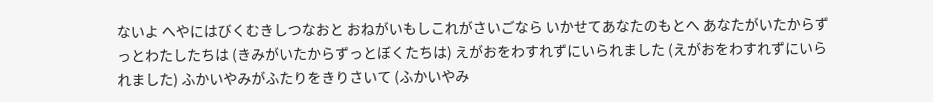ないよ へやにはびくむきしつなおと おねがいもしこれがさいごなら いかせてあなたのもとへ あなたがいたからずっとわたしたちは (きみがいたからずっとぼくたちは) えがおをわすれずにいられました (えがおをわすれずにいられました) ふかいやみがふたりをきりさいて (ふかいやみ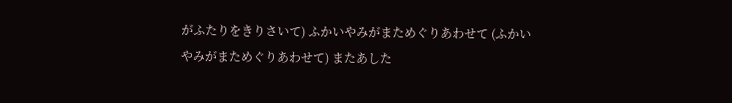がふたりをきりさいて) ふかいやみがまためぐりあわせて (ふかいやみがまためぐりあわせて) またあした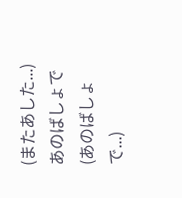(またあした...) あのばしょで (あのばしょで...)